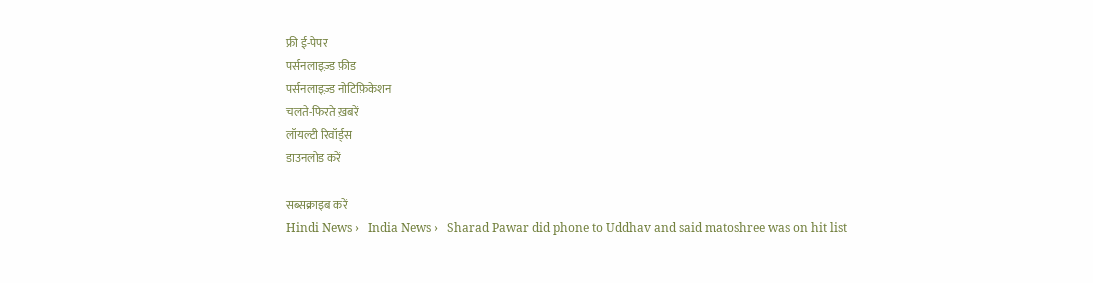फ्री ई-पेपर
पर्सनलाइज़्ड फ़ीड
पर्सनलाइज़्ड नोटिफ़िकेशन
चलते-फिरते ख़बरें
लॉयल्टी रिवॉर्ड्स
डाउनलोड करें

सब्सक्राइब करें
Hindi News ›   India News ›   Sharad Pawar did phone to Uddhav and said matoshree was on hit list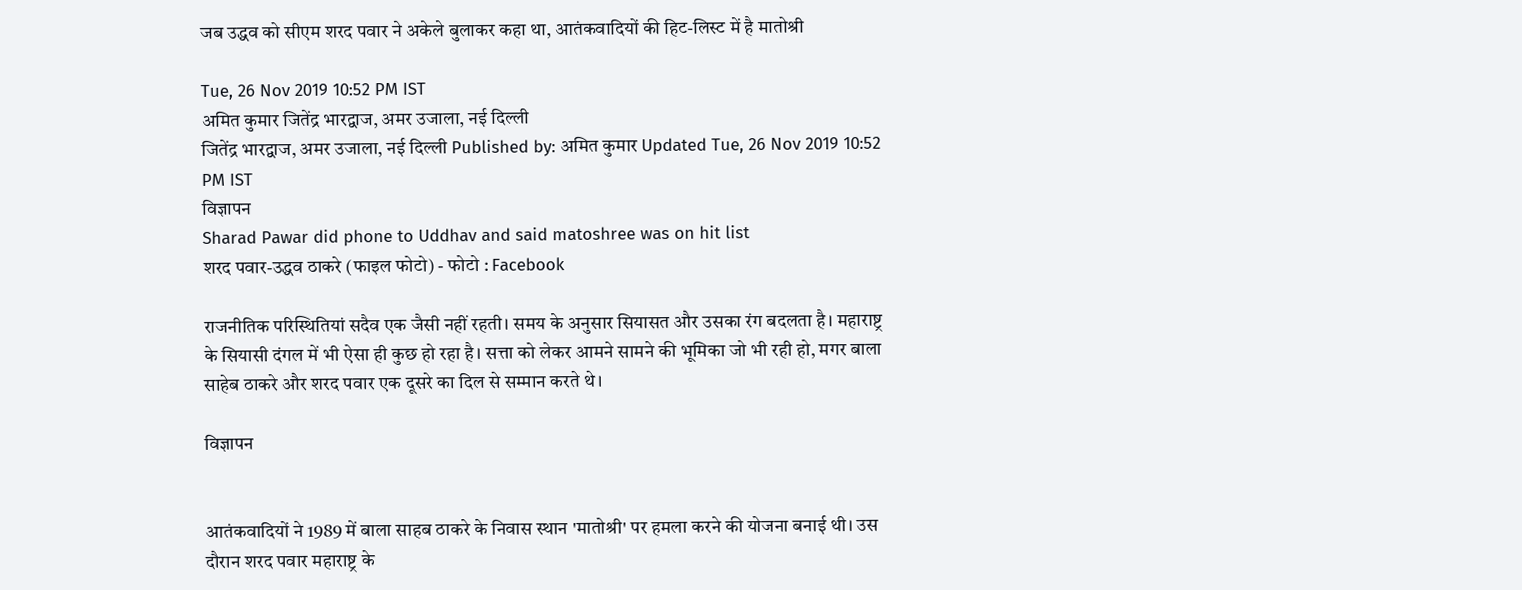जब उद्धव को सीएम शरद पवार ने अकेले बुलाकर कहा था, आतंकवादियों की हिट-लिस्ट में है मातोश्री

Tue, 26 Nov 2019 10:52 PM IST
अमित कुमार जितेंद्र भारद्वाज, अमर उजाला, नई दिल्ली
जितेंद्र भारद्वाज, अमर उजाला, नई दिल्ली Published by: अमित कुमार Updated Tue, 26 Nov 2019 10:52 PM IST
विज्ञापन
Sharad Pawar did phone to Uddhav and said matoshree was on hit list
शरद पवार-उद्धव ठाकरे (फाइल फोटो) - फोटो : Facebook

राजनीतिक परिस्थितियां सदैव एक जैसी नहीं रहती। समय के अनुसार सियासत और उसका रंग बदलता है। महाराष्ट्र के सियासी दंगल में भी ऐसा ही कुछ हो रहा है। सत्ता को लेकर आमने सामने की भूमिका जो भी रही हो, मगर बाला साहेब ठाकरे और शरद पवार एक दूसरे का दिल से सम्मान करते थे।

विज्ञापन


आतंकवादियों ने 1989 में बाला साहब ठाकरे के निवास स्थान 'मातोश्री' पर हमला करने की योजना बनाई थी। उस दौरान शरद पवार महाराष्ट्र के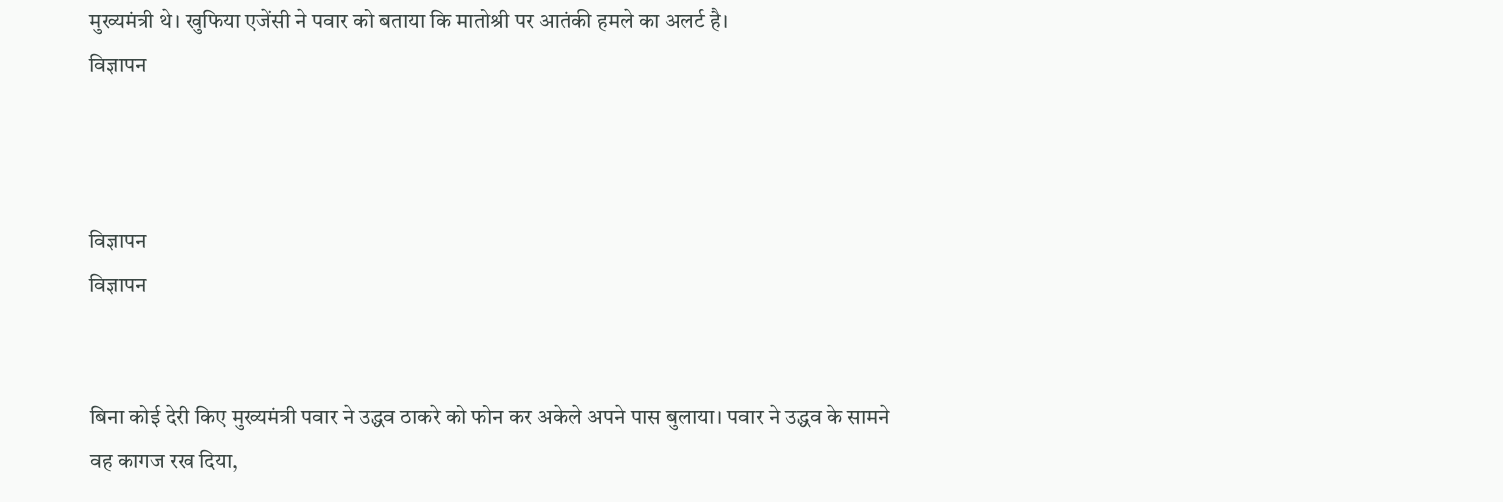मुख्यमंत्री थे। खुफिया एजेंसी ने पवार को बताया कि मातोश्री पर आतंकी हमले का अलर्ट है।
विज्ञापन



विज्ञापन
विज्ञापन


बिना कोई देरी किए मुख्यमंत्री पवार ने उद्धव ठाकरे को फोन कर अकेले अपने पास बुलाया। पवार ने उद्धव के सामने वह कागज रख दिया,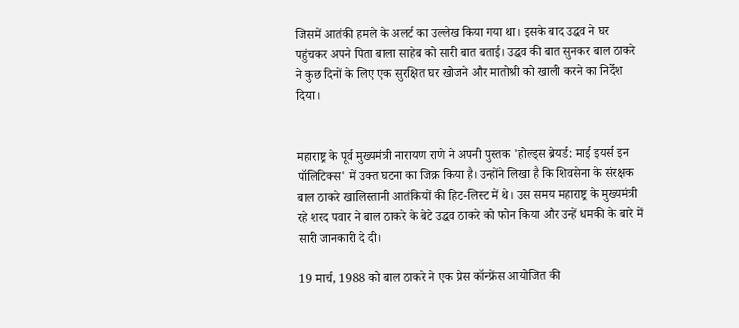जिसमें आतंकी हमले के अलर्ट का उल्लेख किया गया था। इसके बाद उद्धव ने घर पहुंचकर अपने पिता बाला साहेब को सारी बात बताई। उद्धव की बात सुनकर बाल ठाकरे ने कुछ दिनों के लिए एक सुरक्षित घर खोजने और मातोश्री को खाली करने का निर्देश दिया।


महाराष्ट्र के पूर्व मुख्यमंत्री नारायण राणे ने अपनी पुस्तक 'होल्ड्स ब्रेयर्ड: माई इयर्स इन पॉलिटिक्स' में उक्त घटना का जिक्र किया है। उन्होंने लिखा है कि शिवसेना के संरक्षक बाल ठाकरे खालिस्तानी आतंकियों की हिट-लिस्ट में थे। उस समय महाराष्ट्र के मुख्यमंत्री रहे शरद पवार ने बाल ठाकरे के बेटे उद्धव ठाकरे को फोन किया और उन्हें धमकी के बारे में सारी जानकारी दे दी।

19 मार्च, 1988 को बाल ठाकरे ने एक प्रेस कॉन्फ्रेंस आयोजित की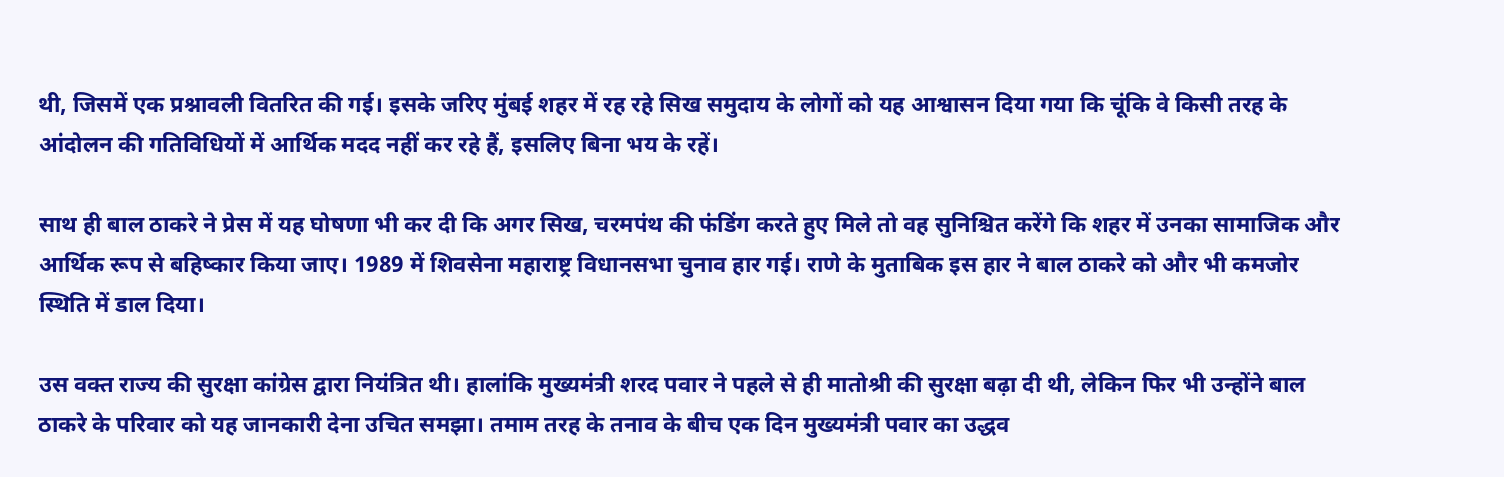थी, जिसमें एक प्रश्नावली वितरित की गई। इसके जरिए मुंबई शहर में रह रहे सिख समुदाय के लोगों को यह आश्वासन दिया गया कि चूंकि वे किसी तरह के आंदोलन की गतिविधियों में आर्थिक मदद नहीं कर रहे हैं, इसलिए बिना भय के रहें।

साथ ही बाल ठाकरे ने प्रेस में यह घोषणा भी कर दी कि अगर सिख, चरमपंथ की फंडिंग करते हुए मिले तो वह सुनिश्चित करेंगे कि शहर में उनका सामाजिक और आर्थिक रूप से बहिष्कार किया जाए। 1989 में शिवसेना महाराष्ट्र विधानसभा चुनाव हार गई। राणे के मुताबिक इस हार ने बाल ठाकरे को और भी कमजोर स्थिति में डाल दिया।

उस वक्त राज्य की सुरक्षा कांग्रेस द्वारा नियंत्रित थी। हालांकि मुख्यमंत्री शरद पवार ने पहले से ही मातोश्री की सुरक्षा बढ़ा दी थी, लेकिन फिर भी उन्होंने बाल ठाकरे के परिवार को यह जानकारी देना उचित समझा। तमाम तरह के तनाव के बीच एक दिन मुख्यमंत्री पवार का उद्धव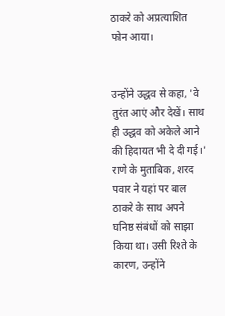ठाकरे को अप्रत्याशित फोन आया।


उन्होंने उद्धव से कहा, 'वे तुरंत आएं और देखें। साथ ही उद्धव को अकेले आने की हिदायत भी दे दी गई।' राणे के मुताबिक, शरद पवार ने यहां पर बाल ठाकरे के साथ अपने घनिष्ठ संबंधों को साझा किया था। उसी रिश्ते के कारण, उन्होंने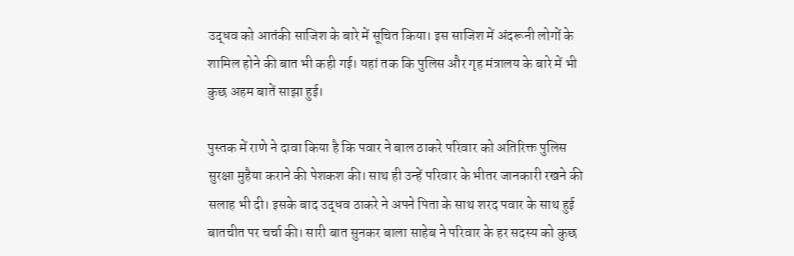उद्धव को आतंकी साजिश के बारे में सूचित किया। इस साजिश में अंदरूनी लोगों के शामिल होने की बात भी कही गई। यहां तक कि पुलिस और गृह मंत्रालय के बारे में भी कुछ अहम बातें साझा हुई।

पुस्तक में राणे ने दावा किया है कि पवार ने बाल ठाकरे परिवार को अतिरिक्त पुलिस सुरक्षा मुहैया कराने की पेशकश की। साथ ही उन्हें परिवार के भीतर जानकारी रखने की सलाह भी दी। इसके बाद उद्धव ठाकरे ने अपने पिता के साथ शरद पवार के साथ हुई बातचीत पर चर्चा की। सारी बात सुनकर बाला साहेब ने परिवार के हर सदस्य को कुछ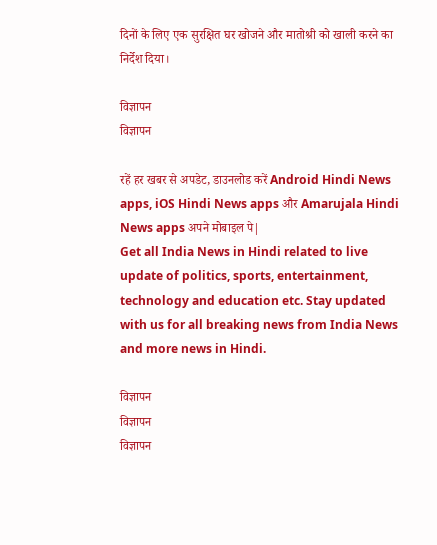दिनों के लिए एक सुरक्षित घर खोजने और मातोश्री को खाली करने का निर्देश दिया।

विज्ञापन
विज्ञापन

रहें हर खबर से अपडेट, डाउनलोड करें Android Hindi News apps, iOS Hindi News apps और Amarujala Hindi News apps अपने मोबाइल पे|
Get all India News in Hindi related to live update of politics, sports, entertainment, technology and education etc. Stay updated with us for all breaking news from India News and more news in Hindi.

विज्ञापन
विज्ञापन
विज्ञापन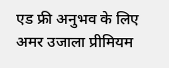एड फ्री अनुभव के लिए अमर उजाला प्रीमियम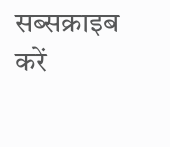सब्सक्राइब करें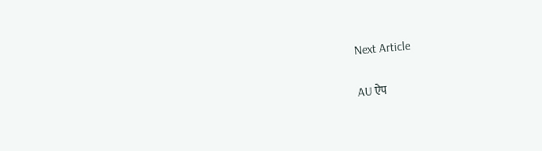Next Article

AU ऐप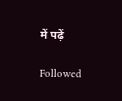में पढ़ें

Followed